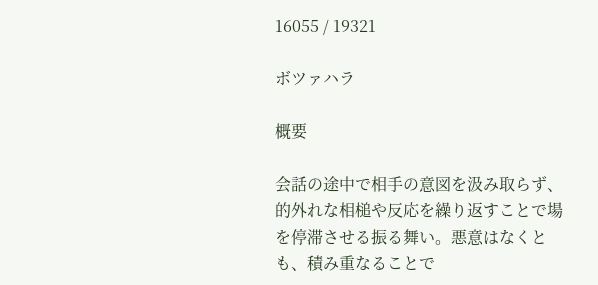16055 / 19321

ボツァハラ

概要

会話の途中で相手の意図を汲み取らず、的外れな相槌や反応を繰り返すことで場を停滞させる振る舞い。悪意はなくとも、積み重なることで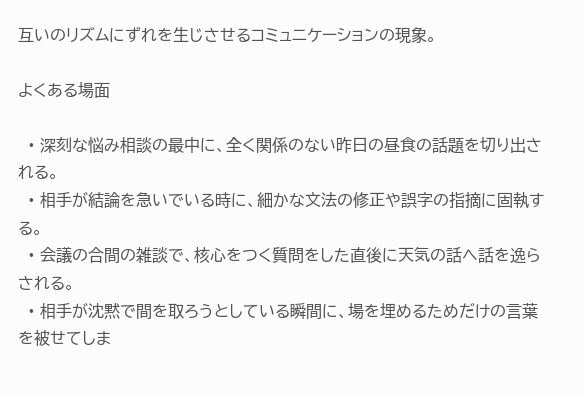互いのリズムにずれを生じさせるコミュニケーションの現象。

よくある場面

  • 深刻な悩み相談の最中に、全く関係のない昨日の昼食の話題を切り出される。
  • 相手が結論を急いでいる時に、細かな文法の修正や誤字の指摘に固執する。
  • 会議の合間の雑談で、核心をつく質問をした直後に天気の話へ話を逸らされる。
  • 相手が沈黙で間を取ろうとしている瞬間に、場を埋めるためだけの言葉を被せてしま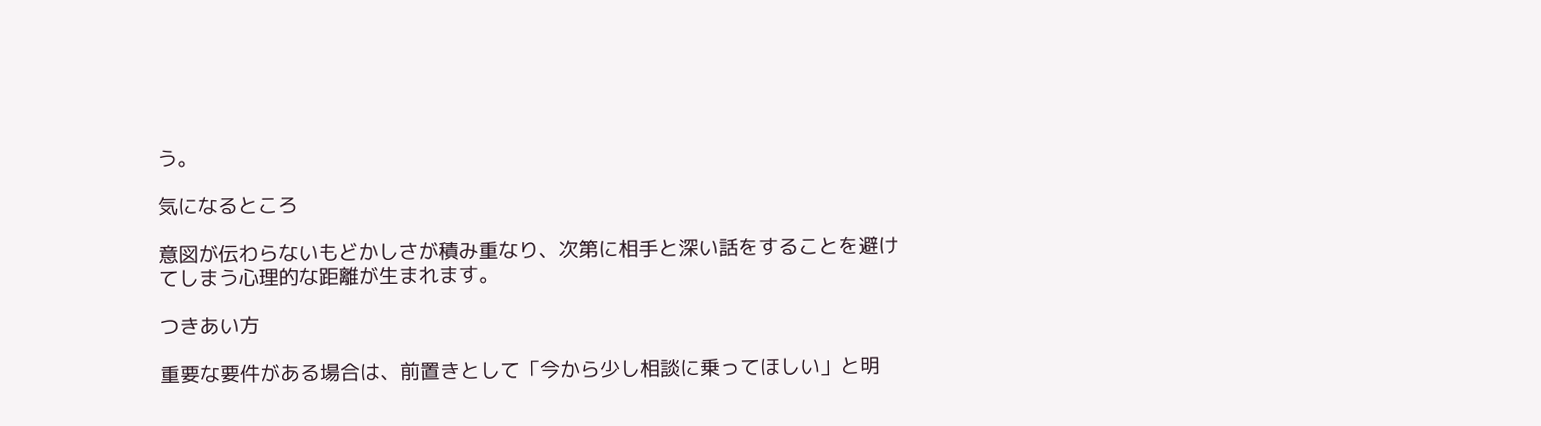う。

気になるところ

意図が伝わらないもどかしさが積み重なり、次第に相手と深い話をすることを避けてしまう心理的な距離が生まれます。

つきあい方

重要な要件がある場合は、前置きとして「今から少し相談に乗ってほしい」と明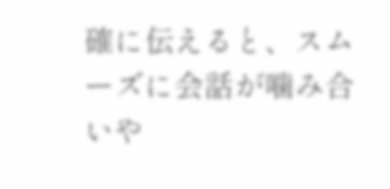確に伝えると、スムーズに会話が噛み合いや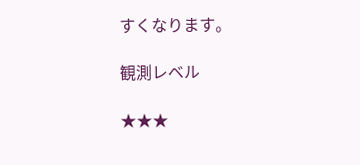すくなります。

観測レベル

★★★